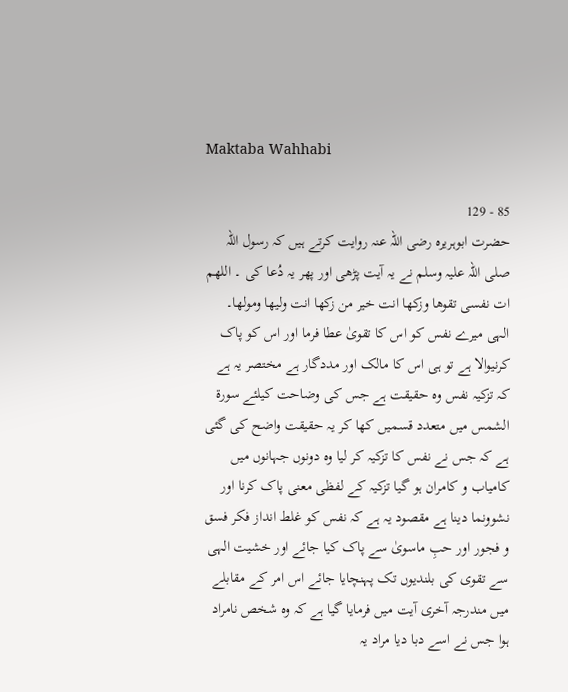Maktaba Wahhabi

85 - 129
حضرت ابوہریرہ رضی اللہ عنہ روایت کرتے ہیں کہ رسول اللہ صلی اللہ علیہ وسلم نے یہ آیت پڑھی اور پھر یہ دُعا کی ۔ اللھم ات نفسی تقوھا وزکھا انت خیر من زکھا انت ولیھا ومولھا۔ الہی میرے نفس کو اس کا تقویٰ عطا فرما اور اس کو پاک کرنیوالا ہے تو ہی اس کا مالک اور مددگار ہے مختصر یہ ہے کہ تزکیہ نفس وہ حقیقت ہے جس کی وضاحت کیلئے سورۃ الشمس میں متعدد قسمیں کھا کر یہ حقیقت واضح کی گئی ہے کہ جس نے نفس کا تزکیہ کر لیا وہ دونوں جہانوں میں کامیاب و کامران ہو گیا تزکیہ کے لفظی معنی پاک کرنا اور نشوونما دینا ہے مقصود یہ ہے کہ نفس کو غلط انداز فکر فسق و فجور اور حبِ ماسویٰ سے پاک کیا جائے اور خشیت الہی سے تقوی کی بلندیوں تک پہنچایا جائے اس امر کے مقابلے میں مندرجہ آخری آیت میں فرمایا گیا ہے کہ وہ شخص نامراد ہوا جس نے اسے دبا دیا مراد یہ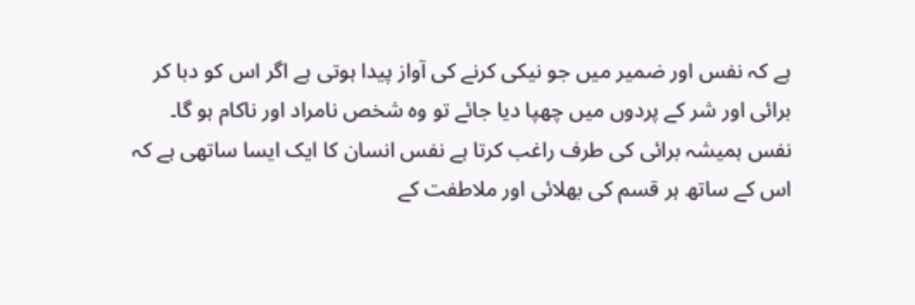ہے کہ نفس اور ضمیر میں جو نیکی کرنے کی آواز پیدا ہوتی ہے اگر اس کو دبا کر برائی اور شر کے پردوں میں چھپا دیا جائے تو وہ شخص نامراد اور ناکام ہو گا۔ نفس ہمیشہ برائی کی طرف راغب کرتا ہے نفس انسان کا ایک ایسا ساتھی ہے کہ اس کے ساتھ ہر قسم کی بھلائی اور ملاطفت کے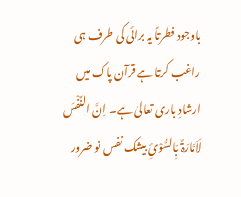باوجود فطرتاً یہ برائی کی طرف ہی راغب کرتا ہے قرآن پاک میں ارشادِ باری تعالیٰ ہے۔ اِنَّ النَّفْسَ لَاَمَّارَۃٌ بِّالسُّوْئِ بیشک نفس نو ضرور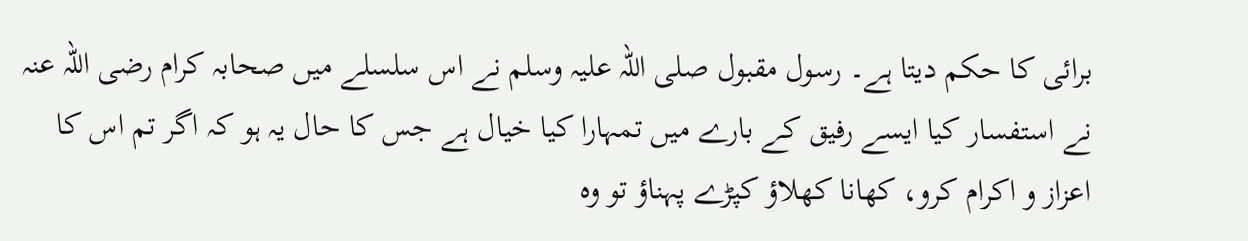برائی کا حکم دیتا ہے۔ رسول مقبول صلی اللہ علیہ وسلم نے اس سلسلے میں صحابہ کرام رضی اللہ عنہ نے استفسار کیا ایسے رفیق کے بارے میں تمہارا کیا خیال ہے جس کا حال یہ ہو کہ اگر تم اس کا اعزاز و اکرام کرو، کھانا کھلاؤ کپڑے پہناؤ تو وہ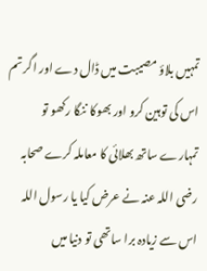تمہیں بلاؤ مصیبت میں ڈال دے اور اگر تم اس کی توہین کرو اور بھوکا ننگا رکھو تو تمہارے ساتھ بھلائی کا معاملہ کرے صحابہ رضی اللہ عنہ نے عرض کیا یا رسول اللہ اس سے زیادہ برا ساتھی تو دنیا میں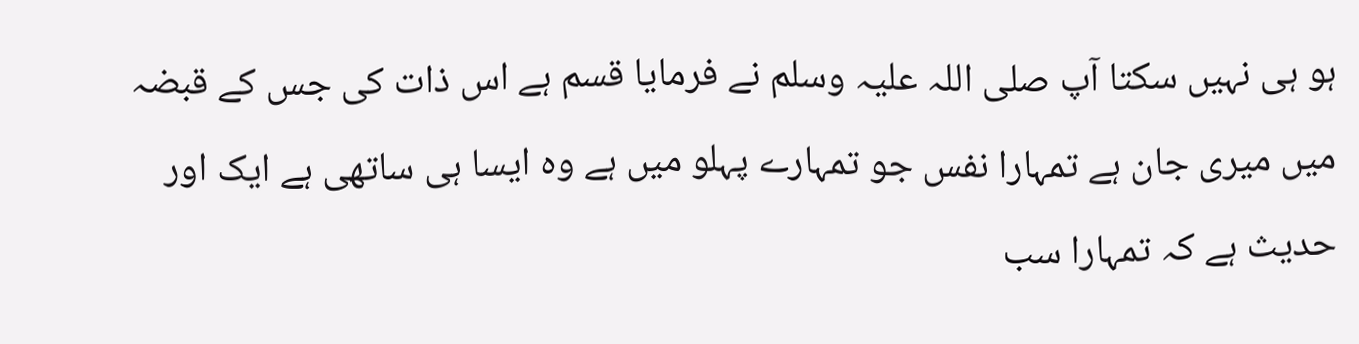ہو ہی نہیں سکتا آپ صلی اللہ علیہ وسلم نے فرمایا قسم ہے اس ذات کی جس کے قبضہ میں میری جان ہے تمہارا نفس جو تمہارے پہلو میں ہے وہ ایسا ہی ساتھی ہے ایک اور حدیث ہے کہ تمہارا سب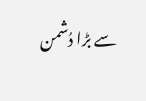سے بڑا دُشمن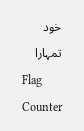خود تمہارا
Flag Counter